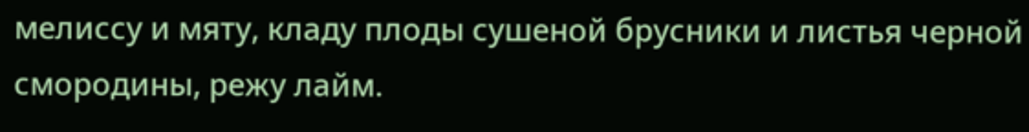мелиссу и мяту, кладу плоды сушеной брусники и листья черной смородины, режу лайм.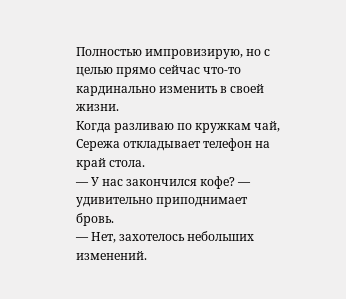Полностью импровизирую, но с целью прямо сейчас что-то кардинально изменить в своей жизни.
Когда разливаю по кружкам чай, Сережа откладывает телефон на край стола.
— У нас закончился кофе? — удивительно приподнимает бровь.
— Нет, захотелось небольших изменений.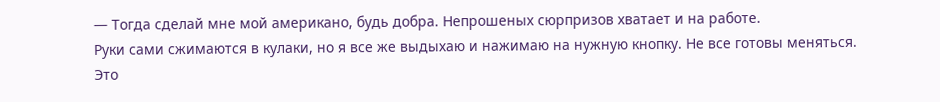— Тогда сделай мне мой американо, будь добра. Непрошеных сюрпризов хватает и на работе.
Руки сами сжимаются в кулаки, но я все же выдыхаю и нажимаю на нужную кнопку. Не все готовы меняться. Это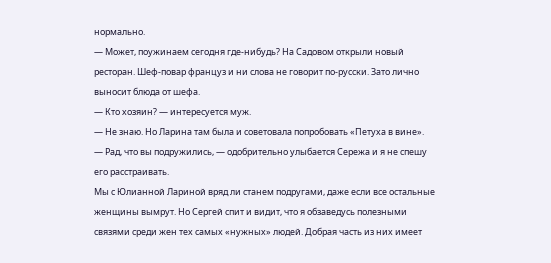нормально.
— Может, поужинаем сегодня где-нибудь? На Садовом открыли новый ресторан. Шеф-повар француз и ни слова не говорит по-русски. Зато лично выносит блюда от шефа.
— Кто хозяин? — интересуется муж.
— Не знаю. Но Ларина там была и советовала попробовать «Петуха в вине».
— Рад, что вы подружились, — одобрительно улыбается Сережа и я не спешу его расстраивать.
Мы с Юлианной Лариной вряд ли станем подругами, даже если все остальные женщины вымрут. Но Сергей спит и видит, что я обзаведусь полезными связями среди жен тех самых «нужных» людей. Добрая часть из них имеет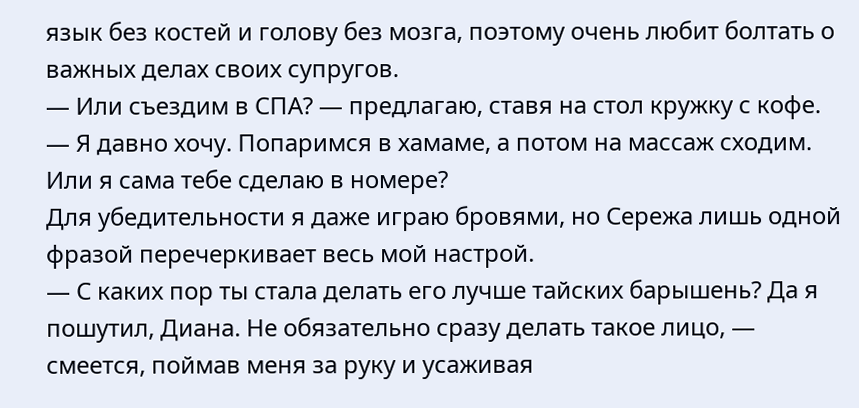язык без костей и голову без мозга, поэтому очень любит болтать о важных делах своих супругов.
— Или съездим в СПА? — предлагаю, ставя на стол кружку с кофе. — Я давно хочу. Попаримся в хамаме, а потом на массаж сходим. Или я сама тебе сделаю в номере?
Для убедительности я даже играю бровями, но Сережа лишь одной фразой перечеркивает весь мой настрой.
— С каких пор ты стала делать его лучше тайских барышень? Да я пошутил, Диана. Не обязательно сразу делать такое лицо, — смеется, поймав меня за руку и усаживая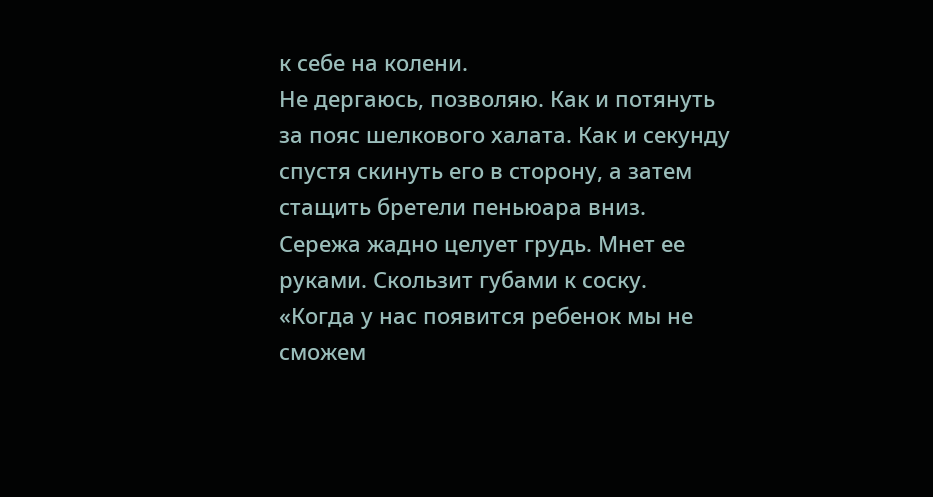к себе на колени.
Не дергаюсь, позволяю. Как и потянуть за пояс шелкового халата. Как и секунду спустя скинуть его в сторону, а затем стащить бретели пеньюара вниз.
Сережа жадно целует грудь. Мнет ее руками. Скользит губами к соску.
«Когда у нас появится ребенок мы не сможем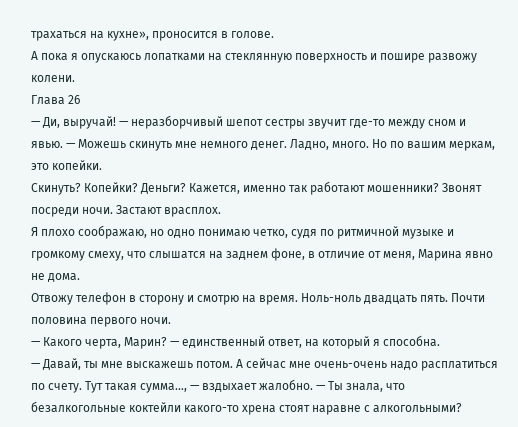трахаться на кухне», проносится в голове.
А пока я опускаюсь лопатками на стеклянную поверхность и пошире развожу колени.
Глава 26
— Ди, выручай! — неразборчивый шепот сестры звучит где-то между сном и явью. — Можешь скинуть мне немного денег. Ладно, много. Но по вашим меркам, это копейки.
Скинуть? Копейки? Деньги? Кажется, именно так работают мошенники? Звонят посреди ночи. Застают врасплох.
Я плохо соображаю, но одно понимаю четко, судя по ритмичной музыке и громкому смеху, что слышатся на заднем фоне, в отличие от меня, Марина явно не дома.
Отвожу телефон в сторону и смотрю на время. Ноль-ноль двадцать пять. Почти половина первого ночи.
— Какого черта, Марин? — единственный ответ, на который я способна.
— Давай, ты мне выскажешь потом. А сейчас мне очень-очень надо расплатиться по счету. Тут такая сумма…, — вздыхает жалобно. — Ты знала, что безалкогольные коктейли какого-то хрена стоят наравне с алкогольными?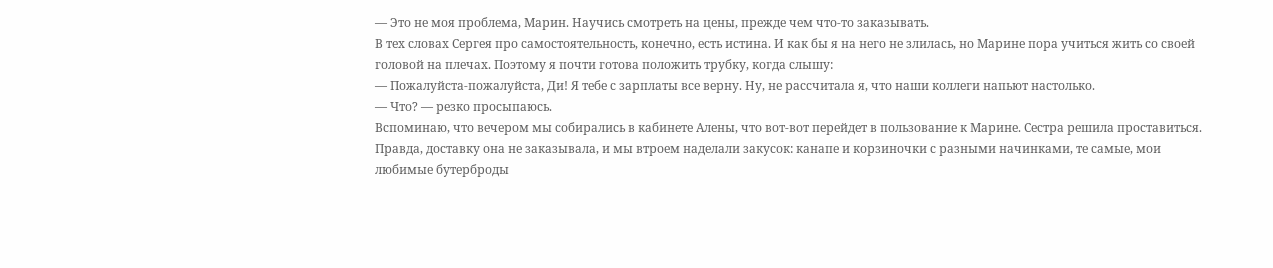— Это не моя проблема, Марин. Научись смотреть на цены, прежде чем что-то заказывать.
В тех словах Сергея про самостоятельность, конечно, есть истина. И как бы я на него не злилась, но Марине пора учиться жить со своей головой на плечах. Поэтому я почти готова положить трубку, когда слышу:
— Пожалуйста-пожалуйста, Ди! Я тебе с зарплаты все верну. Ну, не рассчитала я, что наши коллеги напьют настолько.
— Что? — резко просыпаюсь.
Вспоминаю, что вечером мы собирались в кабинете Алены, что вот-вот перейдет в пользование к Марине. Сестра решила проставиться. Правда, доставку она не заказывала, и мы втроем наделали закусок: канапе и корзиночки с разными начинками, те самые, мои любимые бутерброды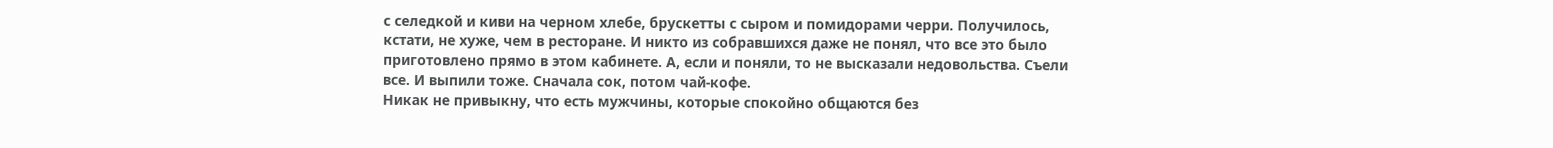с селедкой и киви на черном хлебе, брускетты с сыром и помидорами черри. Получилось, кстати, не хуже, чем в ресторане. И никто из собравшихся даже не понял, что все это было приготовлено прямо в этом кабинете. А, если и поняли, то не высказали недовольства. Съели все. И выпили тоже. Сначала сок, потом чай-кофе.
Никак не привыкну, что есть мужчины, которые спокойно общаются без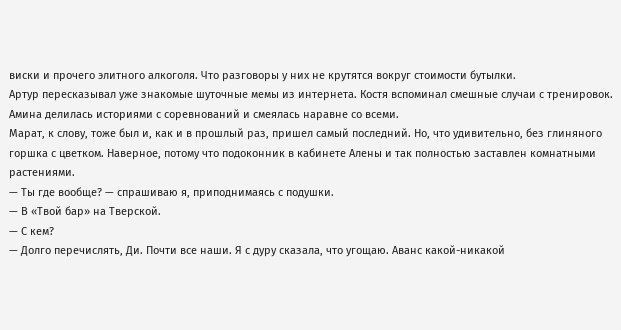виски и прочего элитного алкоголя. Что разговоры у них не крутятся вокруг стоимости бутылки.
Артур пересказывал уже знакомые шуточные мемы из интернета. Костя вспоминал смешные случаи с тренировок. Амина делилась историями с соревнований и смеялась наравне со всеми.
Марат, к слову, тоже был и, как и в прошлый раз, пришел самый последний. Но, что удивительно, без глиняного горшка с цветком. Наверное, потому что подоконник в кабинете Алены и так полностью заставлен комнатными растениями.
— Ты где вообще? — спрашиваю я, приподнимаясь с подушки.
— В «Твой бар» на Тверской.
— С кем?
— Долго перечислять, Ди. Почти все наши. Я с дуру сказала, что угощаю. Аванс какой-никакой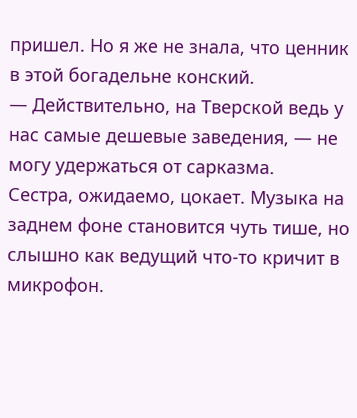пришел. Но я же не знала, что ценник в этой богадельне конский.
— Действительно, на Тверской ведь у нас самые дешевые заведения, — не могу удержаться от сарказма.
Сестра, ожидаемо, цокает. Музыка на заднем фоне становится чуть тише, но слышно как ведущий что-то кричит в микрофон.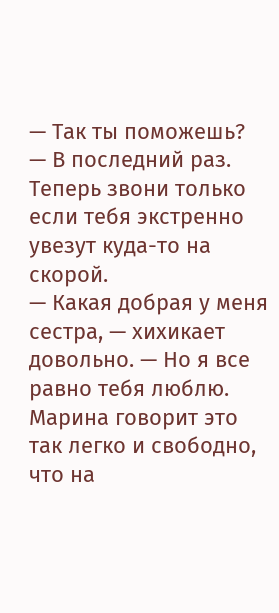— Так ты поможешь?
— В последний раз. Теперь звони только если тебя экстренно увезут куда-то на скорой.
— Какая добрая у меня сестра, — хихикает довольно. — Но я все равно тебя люблю.
Марина говорит это так легко и свободно, что на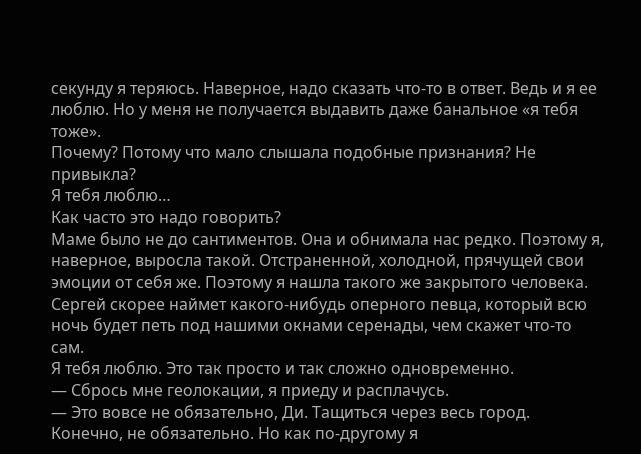секунду я теряюсь. Наверное, надо сказать что-то в ответ. Ведь и я ее люблю. Но у меня не получается выдавить даже банальное «я тебя тоже».
Почему? Потому что мало слышала подобные признания? Не привыкла?
Я тебя люблю…
Как часто это надо говорить?
Маме было не до сантиментов. Она и обнимала нас редко. Поэтому я, наверное, выросла такой. Отстраненной, холодной, прячущей свои эмоции от себя же. Поэтому я нашла такого же закрытого человека. Сергей скорее наймет какого-нибудь оперного певца, который всю ночь будет петь под нашими окнами серенады, чем скажет что-то сам.
Я тебя люблю. Это так просто и так сложно одновременно.
— Сбрось мне геолокации, я приеду и расплачусь.
— Это вовсе не обязательно, Ди. Тащиться через весь город.
Конечно, не обязательно. Но как по-другому я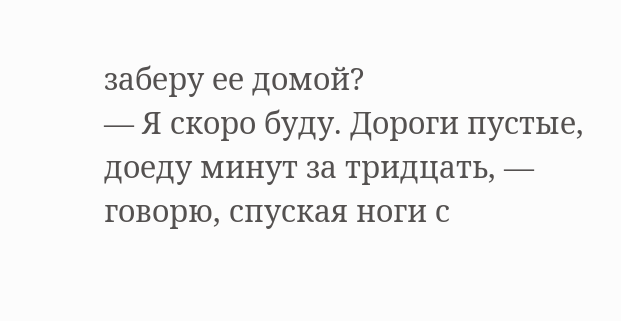заберу ее домой?
— Я скоро буду. Дороги пустые, доеду минут за тридцать, — говорю, спуская ноги с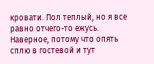кровати. Пол теплый, но я все равно отчего-то ежусь.
Наверное, потому что опять сплю в гостевой и тут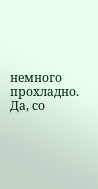немного прохладно.
Да, со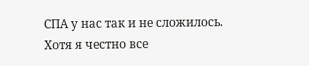СПА у нас так и не сложилось. Хотя я честно все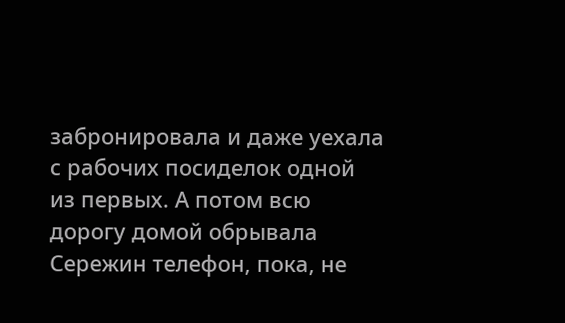забронировала и даже уехала с рабочих посиделок одной из первых. А потом всю дорогу домой обрывала Сережин телефон, пока, не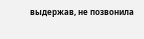выдержав, не позвонила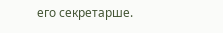его секретарше.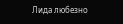Лида любезно